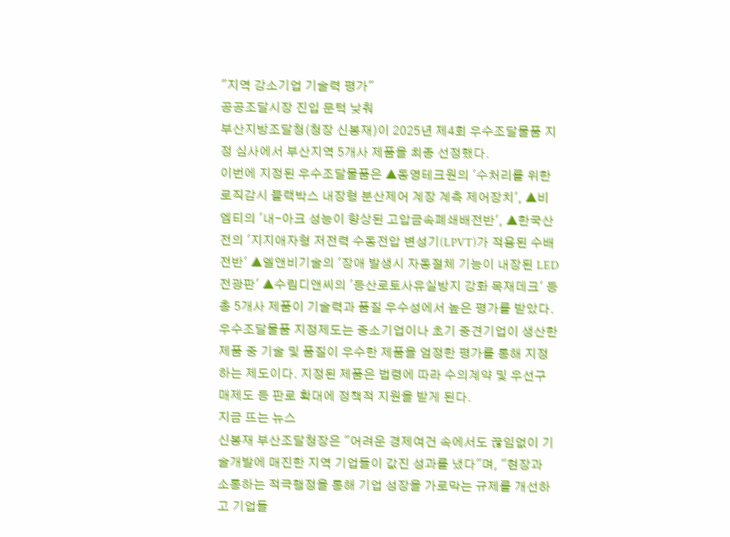"지역 강소기업 기술력 평가"
공공조달시장 진입 문턱 낮춰
부산지방조달청(청장 신봉재)이 2025년 제4회 우수조달물품 지정 심사에서 부산지역 5개사 제품을 최종 선정했다.
이번에 지정된 우수조달물품은 ▲동영테크원의 '수처리를 위한 로직감시 블랙박스 내장형 분산제어 계장 계측 제어장치', ▲비엠티의 '내-아크 성능이 향상된 고압금속폐쇄배전반', ▲한국산전의 '지지애자형 저전력 수동전압 변성기(LPVT)가 적용된 수배전반' ▲엘앤비기술의 '장애 발생시 자동절체 기능이 내장된 LED전광판' ▲수림디앤씨의 '등산로토사유실방지 강화 목재데크' 등 총 5개사 제품이 기술력과 품질 우수성에서 높은 평가를 받았다.
우수조달물품 지정제도는 중소기업이나 초기 중견기업이 생산한 제품 중 기술 및 품질이 우수한 제품을 엄정한 평가를 통해 지정하는 제도이다. 지정된 제품은 법령에 따라 수의계약 및 우선구매제도 등 판로 확대에 정책적 지원을 받게 된다.
지금 뜨는 뉴스
신봉재 부산조달청장은 "어려운 경제여건 속에서도 끊임없이 기술개발에 매진한 지역 기업들이 값진 성과를 냈다"며, "현장과 소통하는 적극행정을 통해 기업 성장을 가로막는 규제를 개선하고 기업들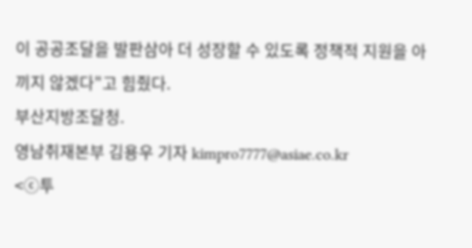이 공공조달을 발판삼아 더 성장할 수 있도록 정책적 지원을 아끼지 않겠다"고 힘줬다.
부산지방조달청.
영남취재본부 김용우 기자 kimpro7777@asiae.co.kr
<ⓒ투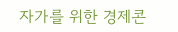자가를 위한 경제콘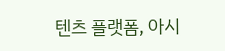텐츠 플랫폼, 아시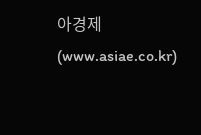아경제(www.asiae.co.kr)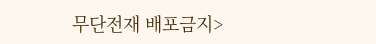무단전재 배포금지>